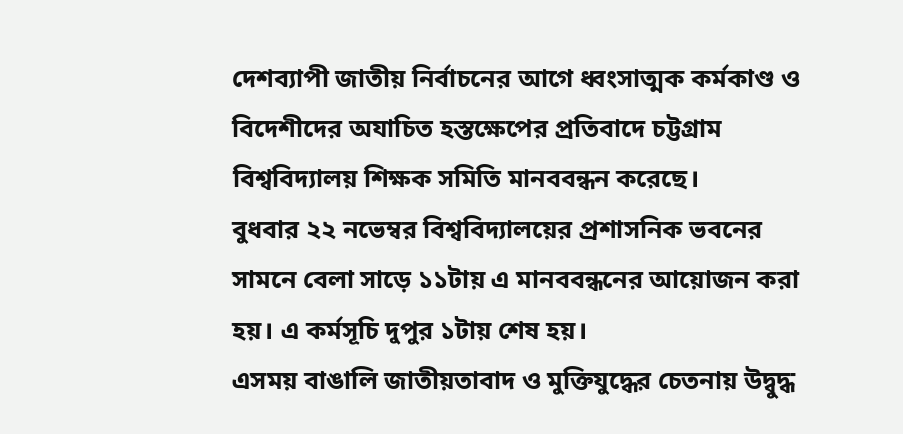দেশব্যাপী জাতীয় নির্বাচনের আগে ধ্বংসাত্মক কর্মকাণ্ড ও বিদেশীদের অযাচিত হস্তক্ষেপের প্রতিবাদে চট্টগ্রাম বিশ্ববিদ্যালয় শিক্ষক সমিতি মানববন্ধন করেছে।
বুধবার ২২ নভেম্বর বিশ্ববিদ্যালয়ের প্রশাসনিক ভবনের সামনে বেলা সাড়ে ১১টায় এ মানববন্ধনের আয়োজন করা হয়। এ কর্মসূচি দুপুর ১টায় শেষ হয়।
এসময় বাঙালি জাতীয়তাবাদ ও মুক্তিযুদ্ধের চেতনায় উদ্বুদ্ধ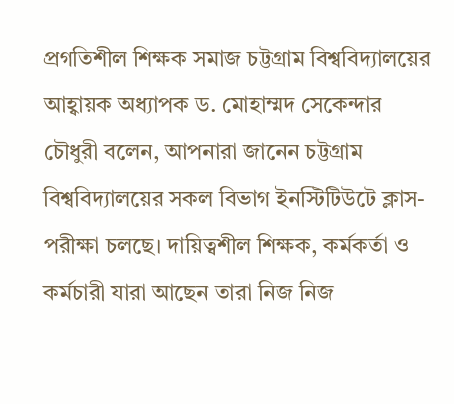প্রগতিশীল শিক্ষক সমাজ চট্টগ্রাম বিশ্ববিদ্যালয়ের আহ্বায়ক অধ্যাপক ড. মোহাম্মদ সেকেন্দার চৌধুরী বলেন, আপনারা জানেন চট্টগ্রাম বিশ্ববিদ্যালয়ের সকল বিভাগ ইনস্টিটিউটে ক্লাস-পরীক্ষা চলছে। দায়িত্বশীল শিক্ষক, কর্মকর্তা ও কর্মচারী যারা আছেন তারা নিজ নিজ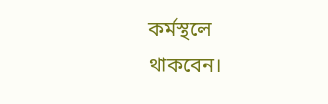কর্মস্থলে থাকবেন।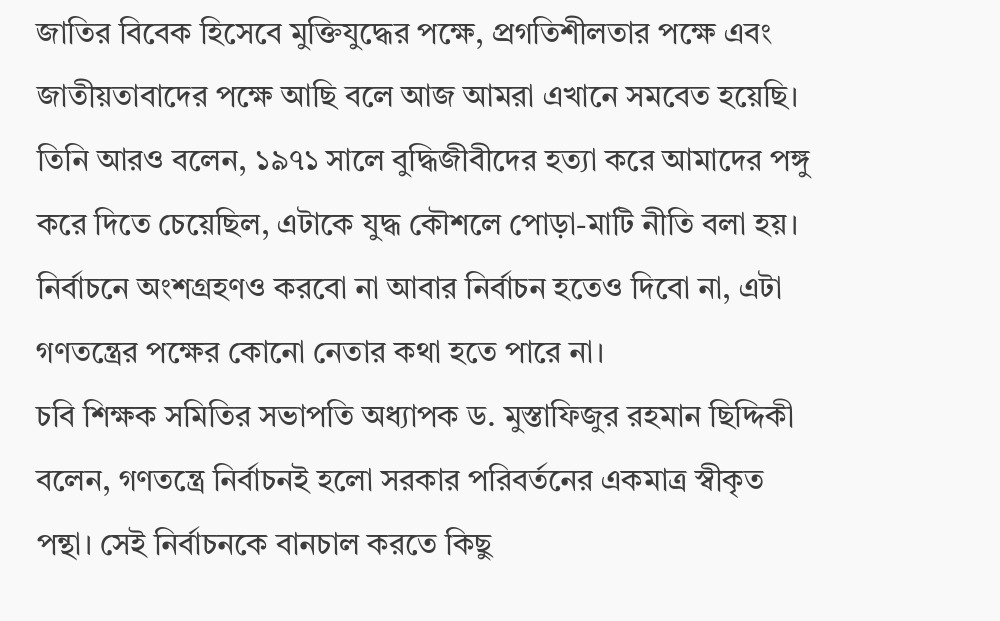জাতির বিবেক হিসেবে মুক্তিযুদ্ধের পক্ষে, প্রগতিশীলতার পক্ষে এবং জাতীয়তাবাদের পক্ষে আছি বলে আজ আমরা এখানে সমবেত হয়েছি।
তিনি আরও বলেন, ১৯৭১ সালে বুদ্ধিজীবীদের হত্যা করে আমাদের পঙ্গু করে দিতে চেয়েছিল, এটাকে যুদ্ধ কৌশলে পোড়া-মাটি নীতি বলা হয়। নির্বাচনে অংশগ্রহণও করবো না আবার নির্বাচন হতেও দিবো না, এটা গণতন্ত্রের পক্ষের কোনো নেতার কথা হতে পারে না।
চবি শিক্ষক সমিতির সভাপতি অধ্যাপক ড. মুস্তাফিজুর রহমান ছিদ্দিকী বলেন, গণতন্ত্রে নির্বাচনই হলো সরকার পরিবর্তনের একমাত্র স্বীকৃত পন্থা। সেই নির্বাচনকে বানচাল করতে কিছু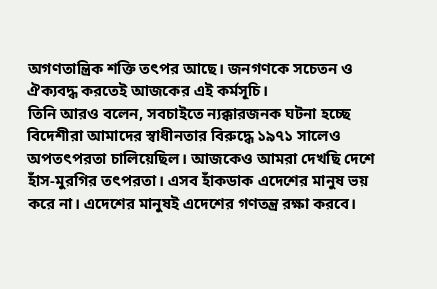অগণতান্ত্রিক শক্তি তৎপর আছে। জনগণকে সচেতন ও ঐক্যবদ্ধ করতেই আজকের এই কর্মসূচি।
তিনি আরও বলেন, সবচাইতে ন্যক্কারজনক ঘটনা হচ্ছে বিদেশীরা আমাদের স্বাধীনতার বিরুদ্ধে ১৯৭১ সালেও অপতৎপরতা চালিয়েছিল। আজকেও আমরা দেখছি দেশে হাঁস-মুরগির তৎপরতা। এসব হাঁকডাক এদেশের মানুষ ভয় করে না। এদেশের মানুষই এদেশের গণতন্ত্র রক্ষা করবে।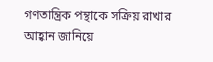গণতান্ত্রিক পন্থাকে সক্রিয় রাখার আহ্বান জানিয়ে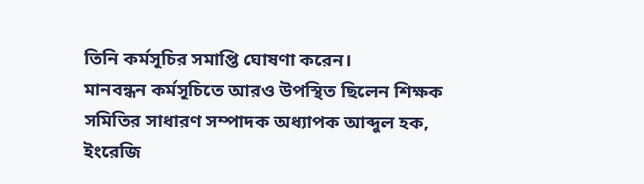তিনি কর্মসূচির সমাপ্তি ঘোষণা করেন।
মানবন্ধন কর্মসূচিতে আরও উপস্থিত ছিলেন শিক্ষক সমিতির সাধারণ সম্পাদক অধ্যাপক আব্দুল হক, ইংরেজি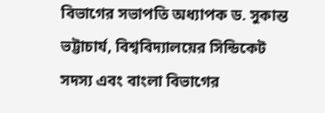বিভাগের সভাপতি অধ্যাপক ড. সুকান্ত ভট্টাচার্য, বিশ্ববিদ্যালয়ের সিন্ডিকেট সদস্য এবং বাংলা বিভাগের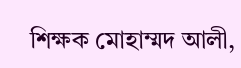শিক্ষক মোহাম্মদ আলী,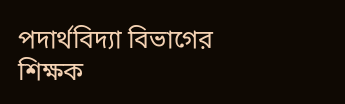পদার্থবিদ্যা বিভাগের শিক্ষক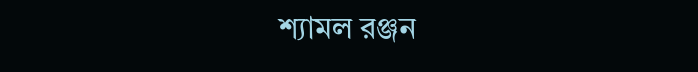শ্যামল রঞ্জন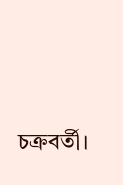চক্রবর্তী।